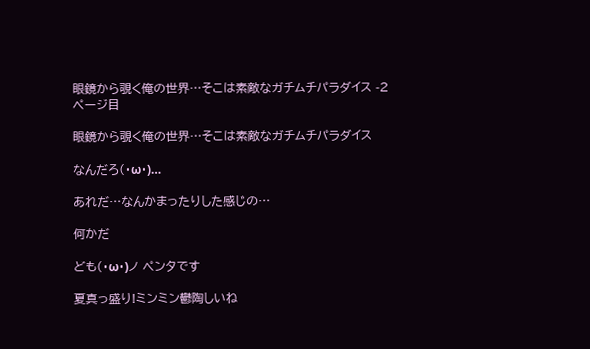眼鏡から覗く俺の世界…そこは素敵なガチムチパラダイス -2ページ目

眼鏡から覗く俺の世界…そこは素敵なガチムチパラダイス

なんだろ(・ω・)…

あれだ…なんかまったりした感じの…

何かだ

ども(・ω・)ノ ペンタです

夏真っ盛り!ミンミン鬱陶しいね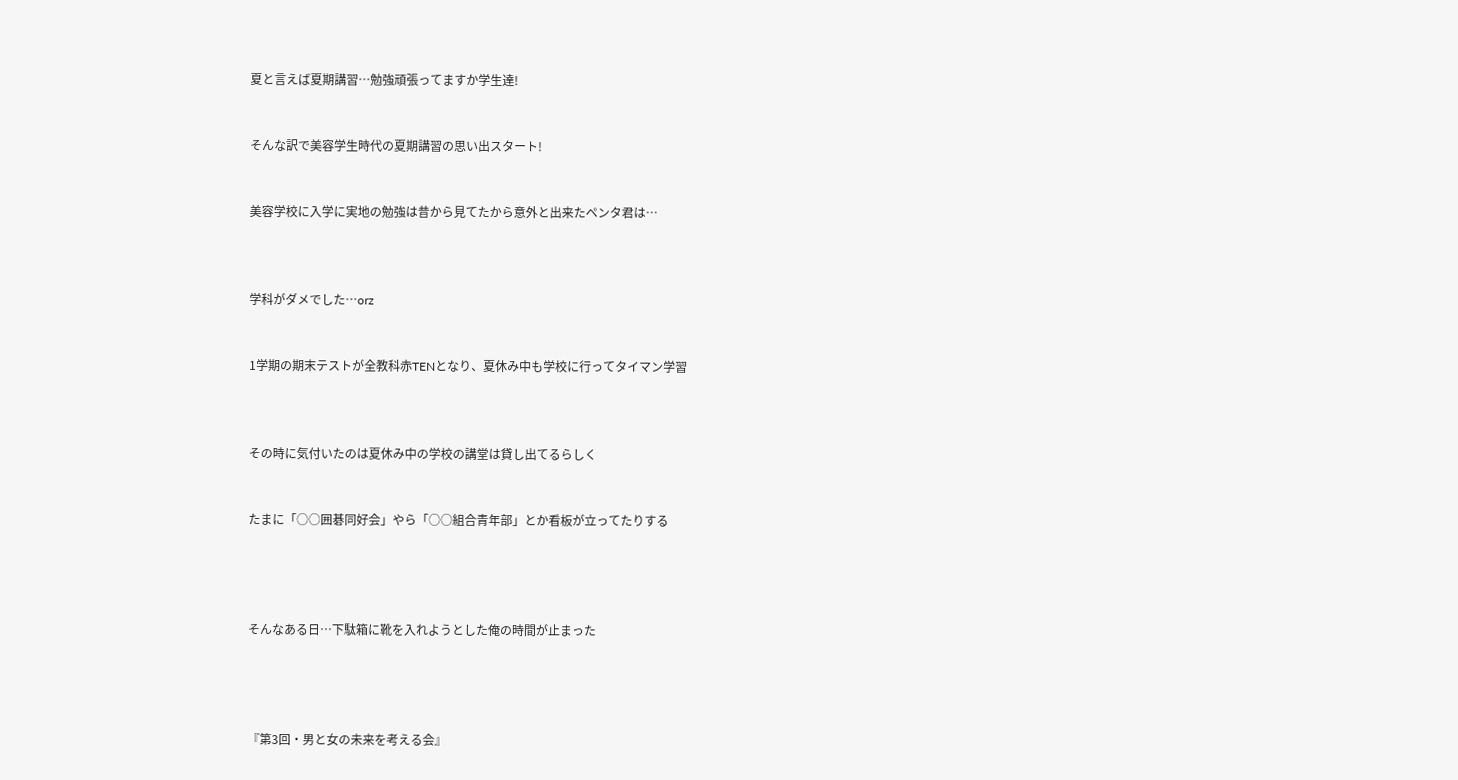夏と言えば夏期講習…勉強頑張ってますか学生達!


そんな訳で美容学生時代の夏期講習の思い出スタート!


美容学校に入学に実地の勉強は昔から見てたから意外と出来たペンタ君は…



学科がダメでした…orz


1学期の期末テストが全教科赤TENとなり、夏休み中も学校に行ってタイマン学習



その時に気付いたのは夏休み中の学校の講堂は貸し出てるらしく


たまに「○○囲碁同好会」やら「○○組合青年部」とか看板が立ってたりする




そんなある日…下駄箱に靴を入れようとした俺の時間が止まった




『第3回・男と女の未来を考える会』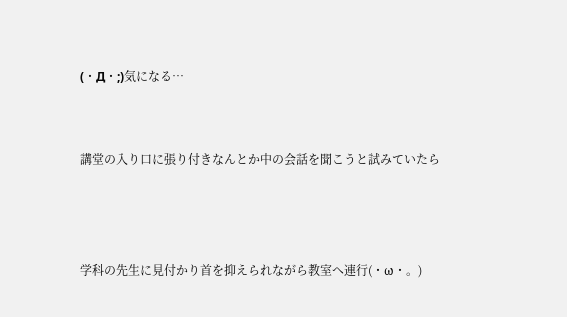(・Д・;)気になる…


講堂の入り口に張り付きなんとか中の会話を聞こうと試みていたら



学科の先生に見付かり首を抑えられながら教室へ連行(・ω・。)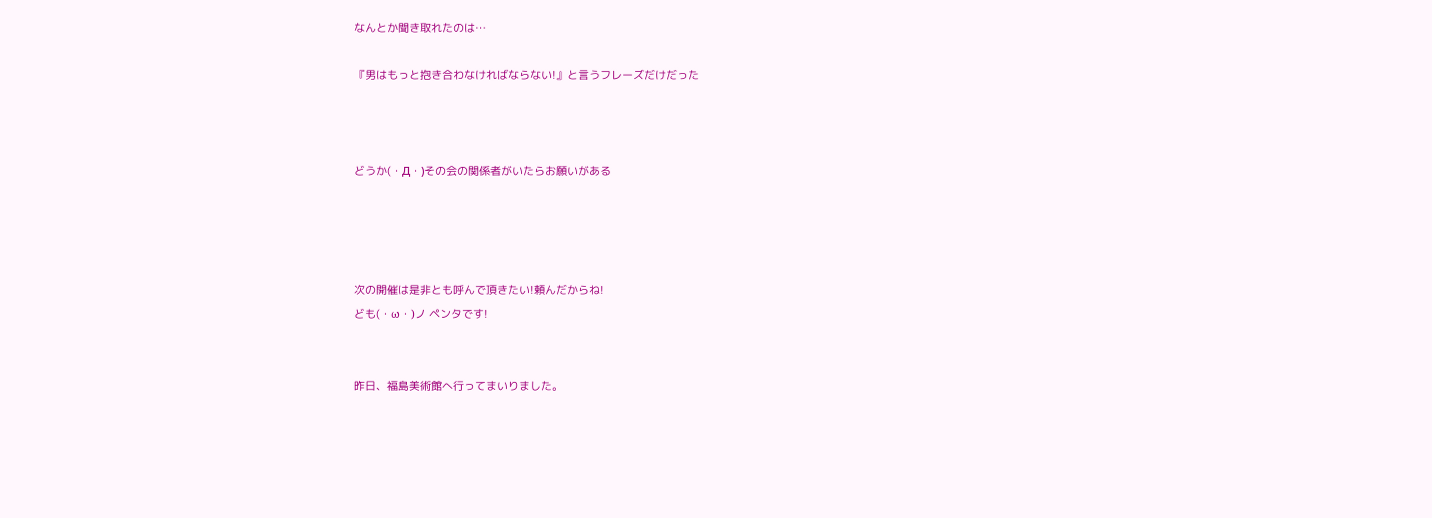なんとか聞き取れたのは…

『男はもっと抱き合わなければならない!』と言うフレーズだけだった



どうか(・Д・)その会の関係者がいたらお願いがある




次の開催は是非とも呼んで頂きたい!頼んだからね!
ども(・ω・)ノ ペンタです!


昨日、福島美術館へ行ってまいりました。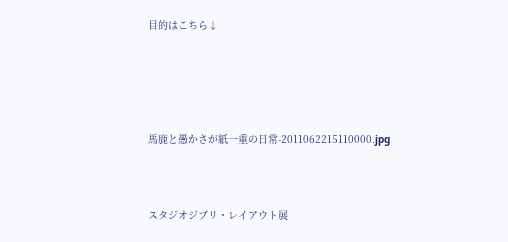目的はこちら↓





馬鹿と愚かさが紙一重の日常-2011062215110000.jpg



スタジオジブリ・レイアウト展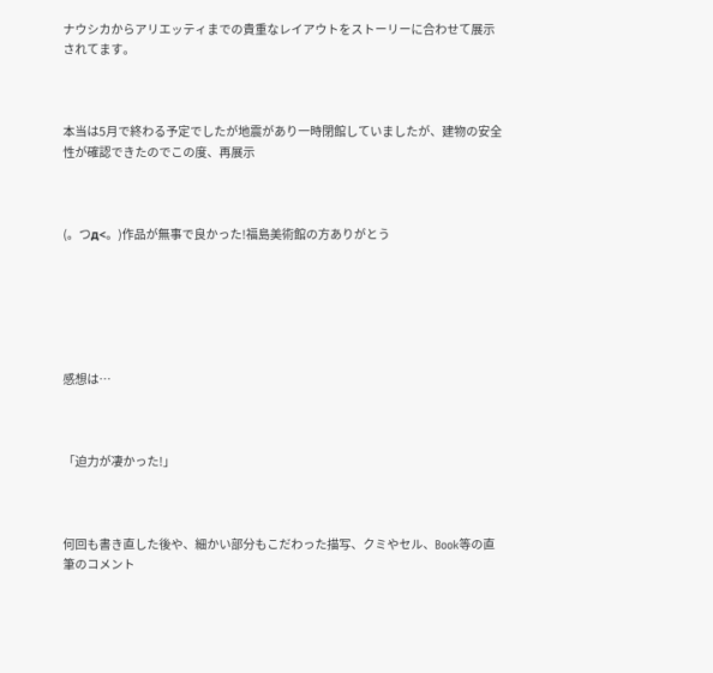ナウシカからアリエッティまでの貴重なレイアウトをストーリーに合わせて展示されてます。



本当は5月で終わる予定でしたが地震があり一時閉館していましたが、建物の安全性が確認できたのでこの度、再展示



(。つд<。)作品が無事で良かった!福島美術館の方ありがとう






感想は…



「迫力が凄かった!」



何回も書き直した後や、細かい部分もこだわった描写、クミやセル、Book等の直筆のコメント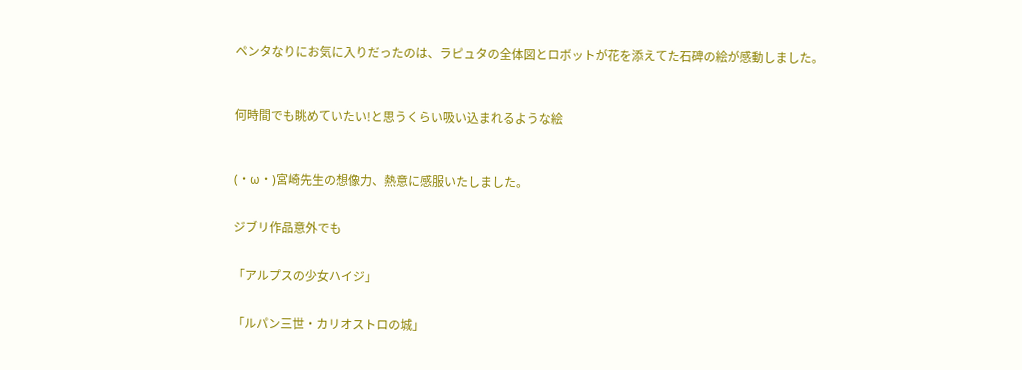ペンタなりにお気に入りだったのは、ラピュタの全体図とロボットが花を添えてた石碑の絵が感動しました。



何時間でも眺めていたい!と思うくらい吸い込まれるような絵



(・ω・)宮崎先生の想像力、熱意に感服いたしました。


ジブリ作品意外でも


「アルプスの少女ハイジ」


「ルパン三世・カリオストロの城」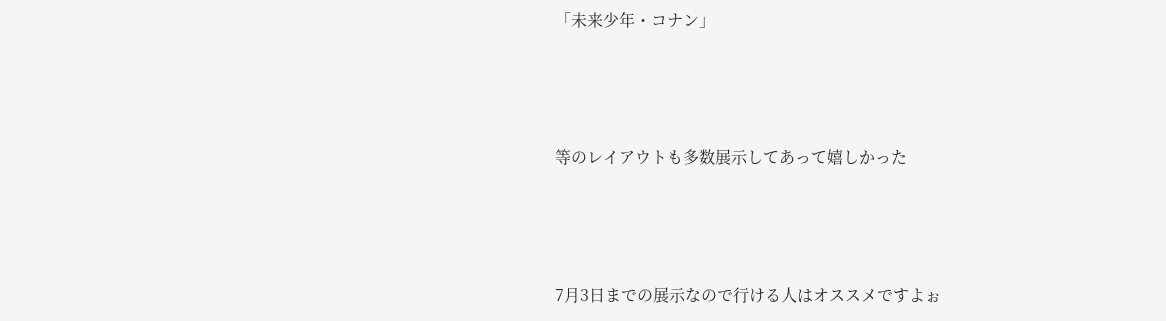「未来少年・コナン」



等のレイアウトも多数展示してあって嬉しかった



7月3日までの展示なので行ける人はオススメですよぉ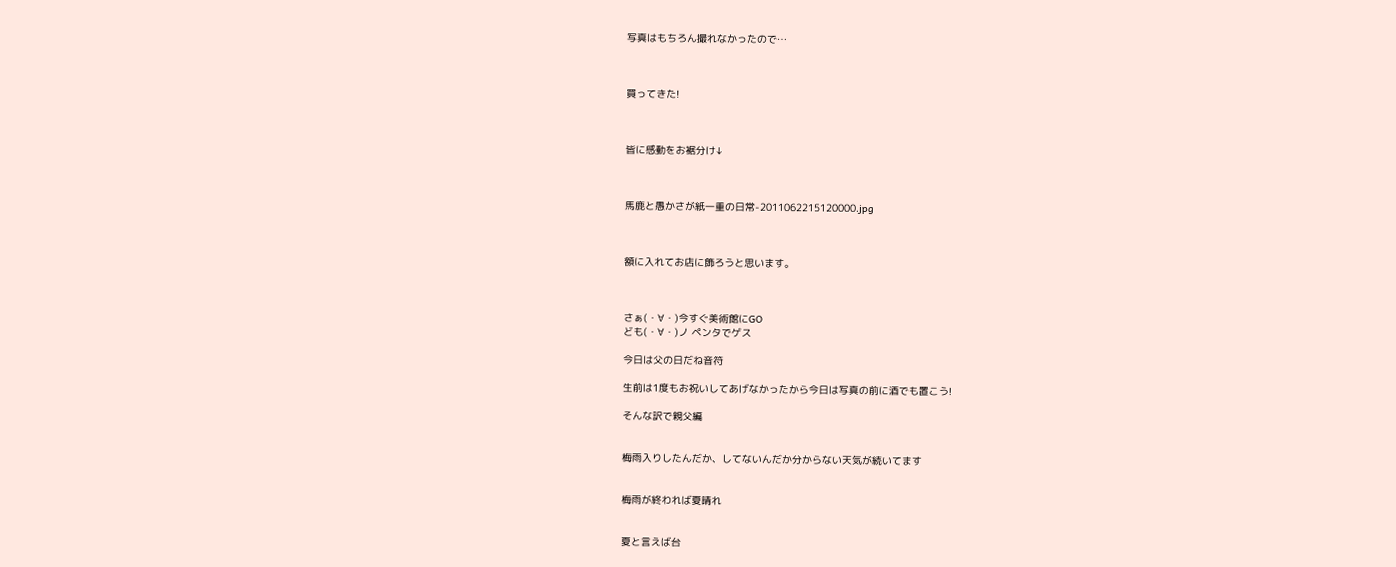写真はもちろん撮れなかったので…



買ってきた!



皆に感動をお裾分け↓



馬鹿と愚かさが紙一重の日常-2011062215120000.jpg



額に入れてお店に飾ろうと思います。



さぁ(・∀・)今すぐ美術館にGO
ども(・∀・)ノ ペンタでゲス

今日は父の日だね音符

生前は1度もお祝いしてあげなかったから今日は写真の前に酒でも置こう!

そんな訳で親父編


梅雨入りしたんだか、してないんだか分からない天気が続いてます


梅雨が終われば夏晴れ


夏と言えば台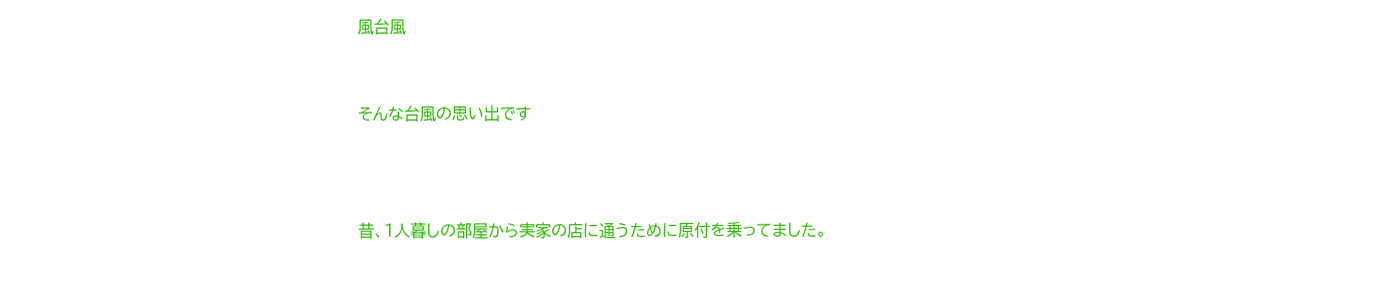風台風


そんな台風の思い出です



昔、1人暮しの部屋から実家の店に通うために原付を乗ってました。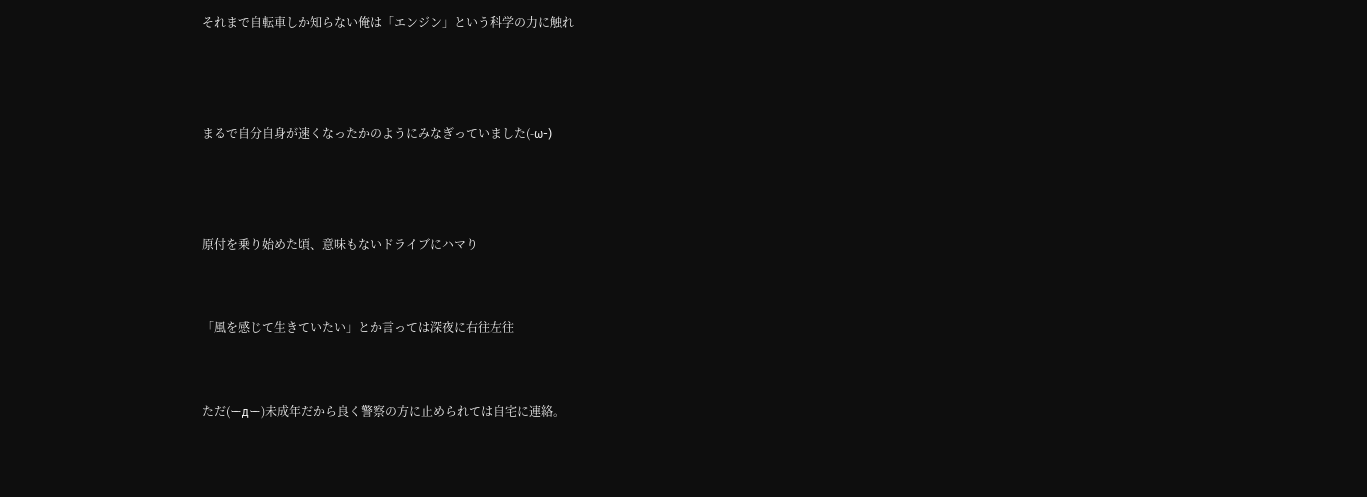それまで自転車しか知らない俺は「エンジン」という科学の力に触れ



まるで自分自身が速くなったかのようにみなぎっていました(-ω-)



原付を乗り始めた頃、意味もないドライブにハマり


「風を感じて生きていたい」とか言っては深夜に右往左往


ただ(ーдー)未成年だから良く警察の方に止められては自宅に連絡。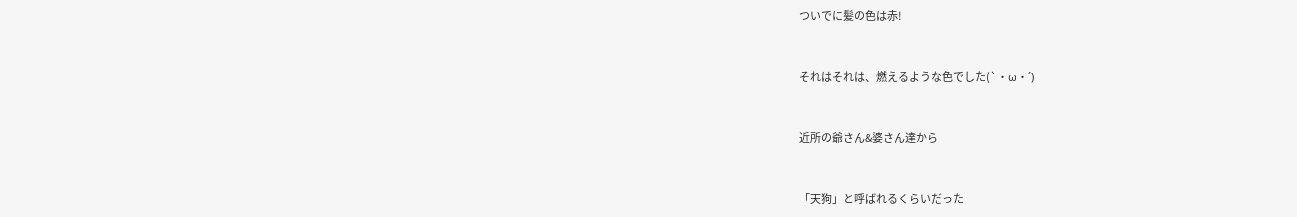ついでに髪の色は赤!


それはそれは、燃えるような色でした(`・ω・´)


近所の爺さん&婆さん達から


「天狗」と呼ばれるくらいだった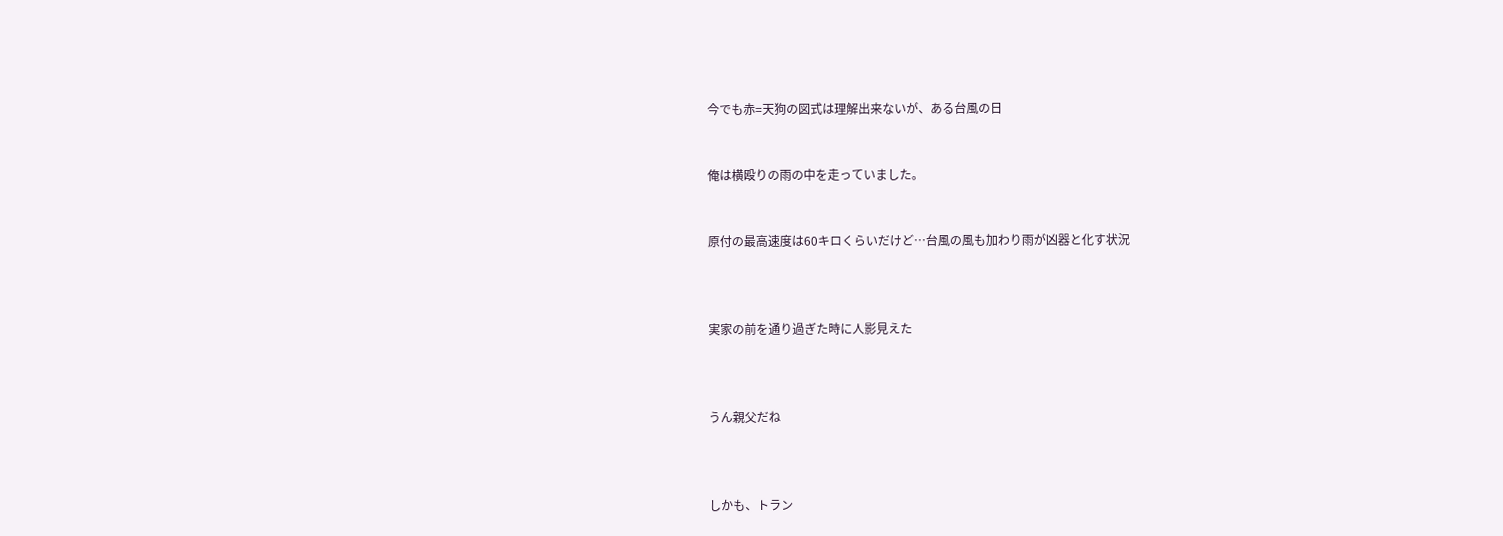今でも赤=天狗の図式は理解出来ないが、ある台風の日


俺は横殴りの雨の中を走っていました。


原付の最高速度は60キロくらいだけど…台風の風も加わり雨が凶器と化す状況



実家の前を通り過ぎた時に人影見えた



うん親父だね



しかも、トラン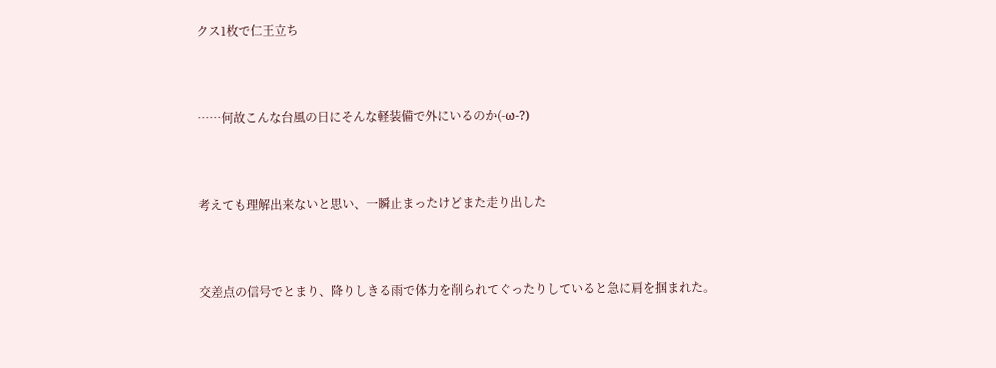クス1枚で仁王立ち



……何故こんな台風の日にそんな軽装備で外にいるのか(-ω-?)



考えても理解出来ないと思い、一瞬止まったけどまた走り出した



交差点の信号でとまり、降りしきる雨で体力を削られてぐったりしていると急に肩を掴まれた。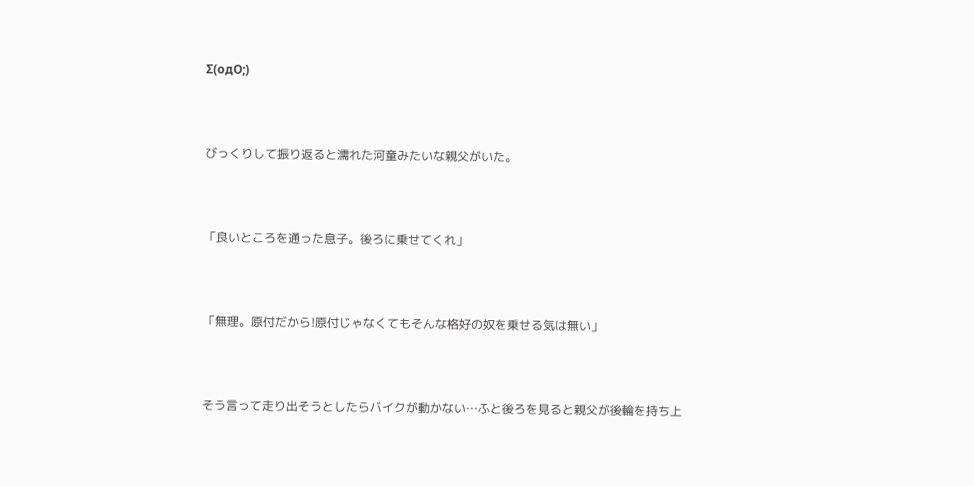Σ(οдО;)



びっくりして振り返ると濡れた河童みたいな親父がいた。



「良いところを通った息子。後ろに乗せてくれ」



「無理。原付だから!原付じゃなくてもそんな格好の奴を乗せる気は無い」



そう言って走り出そうとしたらバイクが動かない…ふと後ろを見ると親父が後輪を持ち上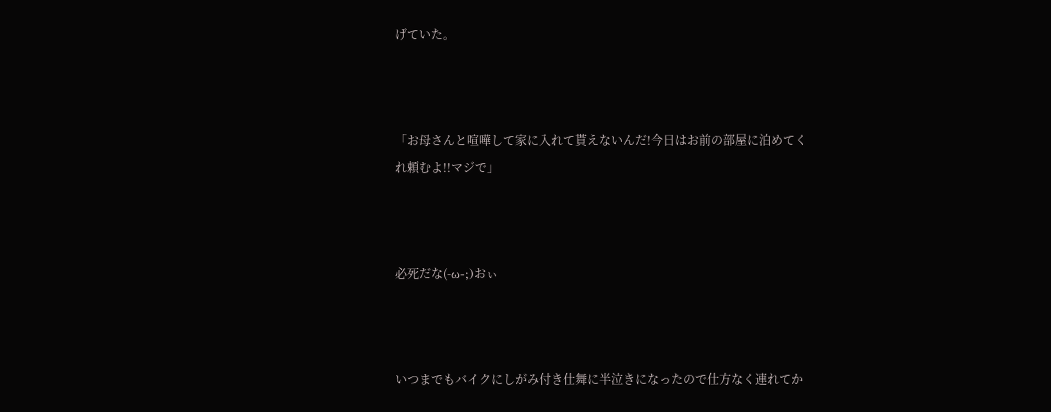げていた。



「お母さんと喧嘩して家に入れて貰えないんだ!今日はお前の部屋に泊めてくれ頼むよ!!マジで」



必死だな(-ω-;)おぃ



いつまでもバイクにしがみ付き仕舞に半泣きになったので仕方なく連れてか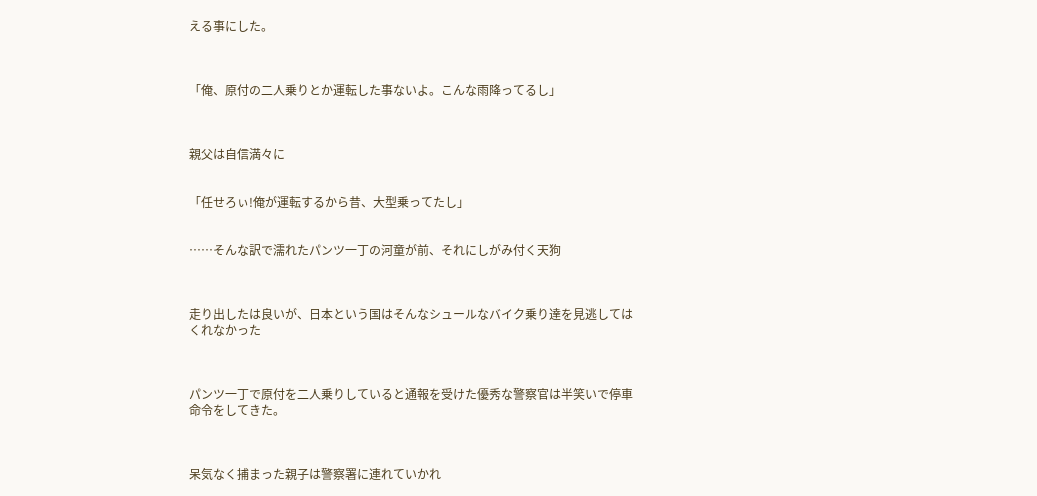える事にした。



「俺、原付の二人乗りとか運転した事ないよ。こんな雨降ってるし」



親父は自信満々に


「任せろぃ!俺が運転するから昔、大型乗ってたし」


……そんな訳で濡れたパンツ一丁の河童が前、それにしがみ付く天狗



走り出したは良いが、日本という国はそんなシュールなバイク乗り達を見逃してはくれなかった



パンツ一丁で原付を二人乗りしていると通報を受けた優秀な警察官は半笑いで停車命令をしてきた。



呆気なく捕まった親子は警察署に連れていかれ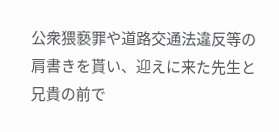公衆猥褻罪や道路交通法違反等の肩書きを貰い、迎えに来た先生と兄貴の前で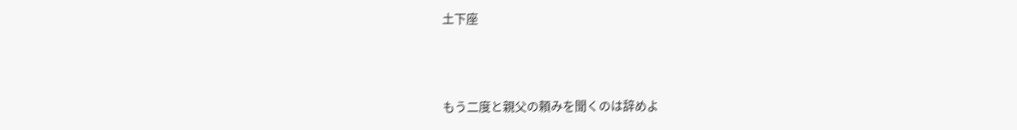土下座



もう二度と親父の頼みを聞くのは辞めよ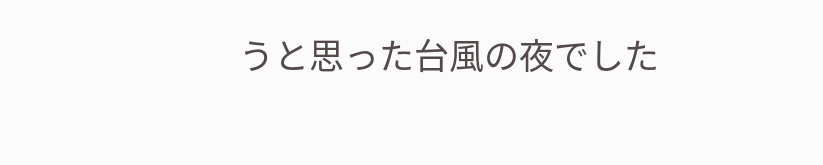うと思った台風の夜でした